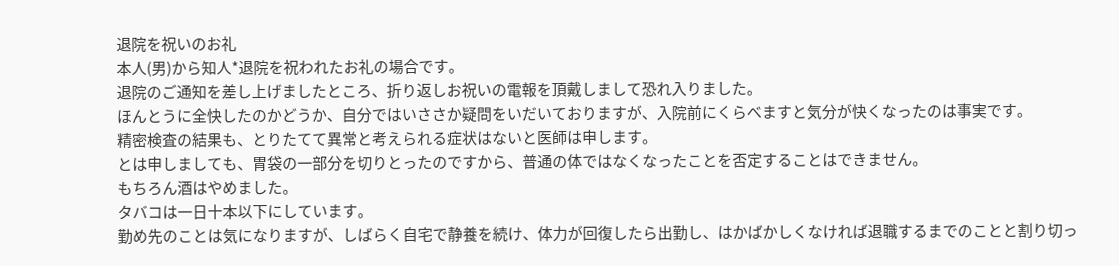退院を祝いのお礼
本人(男)から知人*退院を祝われたお礼の場合です。
退院のご通知を差し上げましたところ、折り返しお祝いの電報を頂戴しまして恐れ入りました。
ほんとうに全快したのかどうか、自分ではいささか疑問をいだいておりますが、入院前にくらべますと気分が快くなったのは事実です。
精密検査の結果も、とりたてて異常と考えられる症状はないと医師は申します。
とは申しましても、胃袋の一部分を切りとったのですから、普通の体ではなくなったことを否定することはできません。
もちろん酒はやめました。
タバコは一日十本以下にしています。
勤め先のことは気になりますが、しばらく自宅で静養を続け、体力が回復したら出勤し、はかばかしくなければ退職するまでのことと割り切っ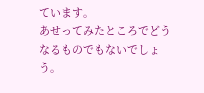ています。
あせってみたところでどうなるものでもないでしょう。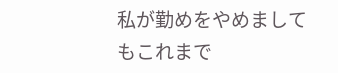私が勤めをやめましてもこれまで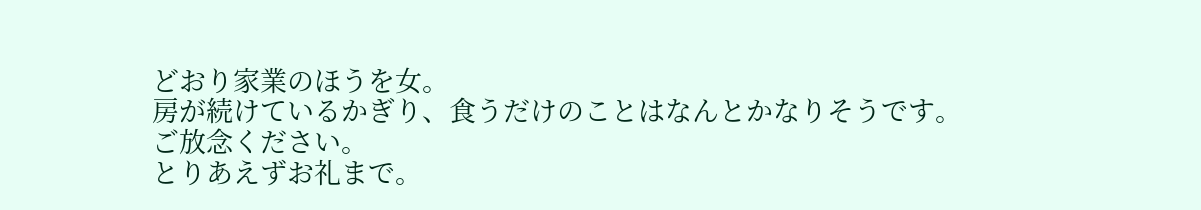どおり家業のほうを女。
房が続けているかぎり、食うだけのことはなんとかなりそうです。
ご放念ください。
とりあえずお礼まで。